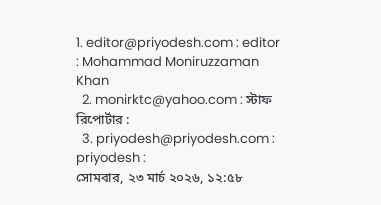1. editor@priyodesh.com : editor : Mohammad Moniruzzaman Khan
  2. monirktc@yahoo.com : স্টাফ রিপোর্টার :
  3. priyodesh@priyodesh.com : priyodesh :
সোমবার, ২৩ মার্চ ২০২৬, ১২:৫৮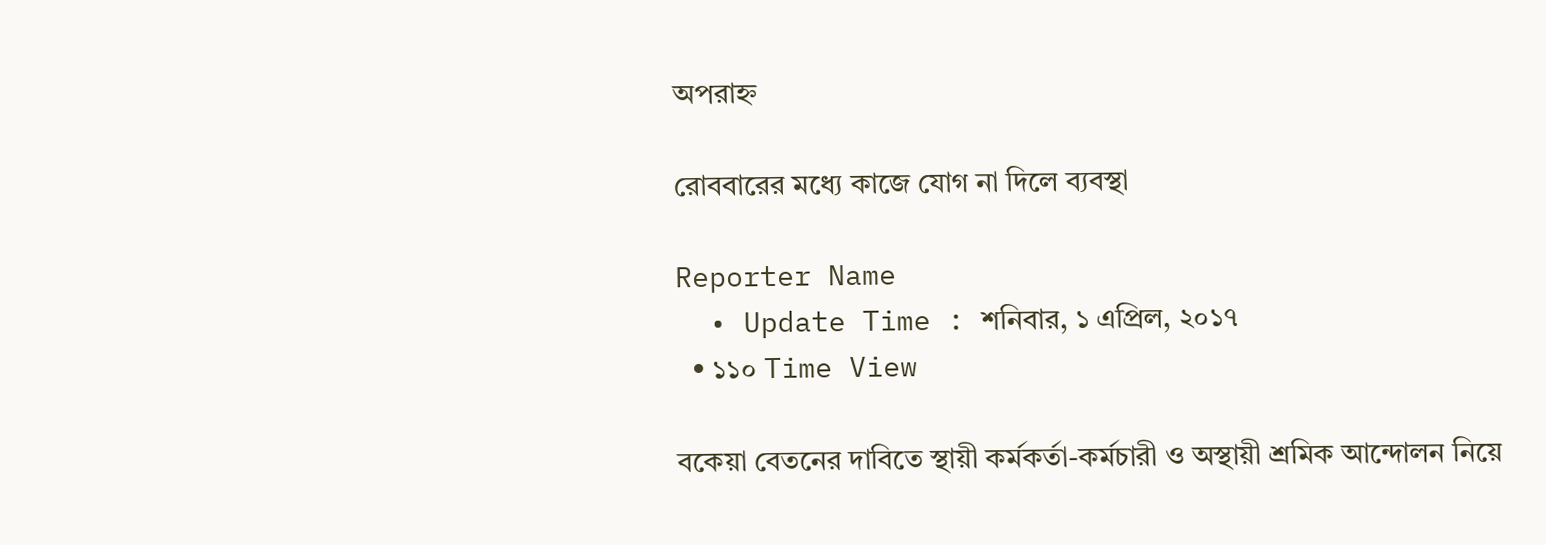অপরাহ্ন

রোববারের মধ্যে কাজে যোগ না দিলে ব্যবস্থা

Reporter Name
  • Update Time : শনিবার, ১ এপ্রিল, ২০১৭
  • ১১০ Time View

বকেয়া বেতনের দাবিতে স্থায়ী কর্মকর্তা-কর্মচারী ও অস্থায়ী শ্রমিক আন্দোলন নিয়ে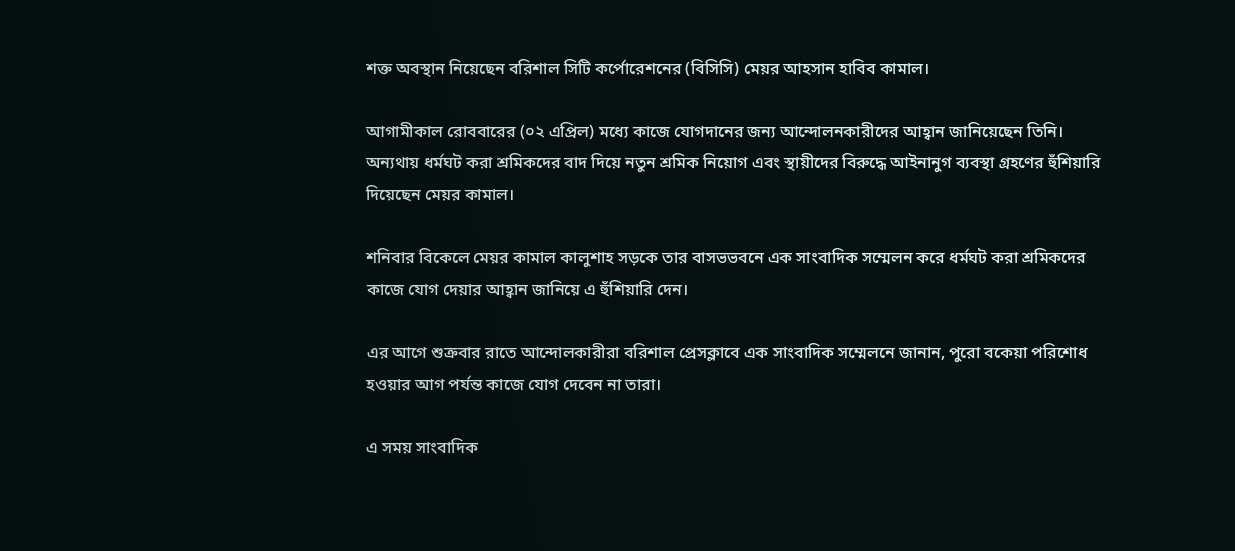শক্ত অবস্থান নিয়েছেন বরিশাল সিটি কর্পোরেশনের (বিসিসি) মেয়র আহসান হাবিব কামাল।

আগামীকাল রোববারের (০২ এপ্রিল) মধ্যে কাজে যোগদানের জন্য আন্দোলনকারীদের আহ্বান জানিয়েছেন তিনি। অন্যথায় ধর্মঘট করা শ্রমিকদের বাদ দিয়ে নতুন শ্রমিক নিয়োগ এবং স্থায়ীদের বিরুদ্ধে আইনানুগ ব্যবস্থা গ্রহণের হুঁশিয়ারি দিয়েছেন মেয়র কামাল।

শনিবার বিকেলে মেয়র কামাল কালুশাহ সড়কে তার বাসভভবনে এক সাংবাদিক সম্মেলন করে ধর্মঘট করা শ্রমিকদের কাজে যোগ দেয়ার আহ্বান জানিয়ে এ হুঁশিয়ারি দেন।

এর আগে শুক্রবার রাতে আন্দোলকারীরা বরিশাল প্রেসক্লাবে এক সাংবাদিক সম্মেলনে জানান, পুরো বকেয়া পরিশোধ হওয়ার আগ পর্যন্ত কাজে যোগ দেবেন না তারা।

এ সময় সাংবাদিক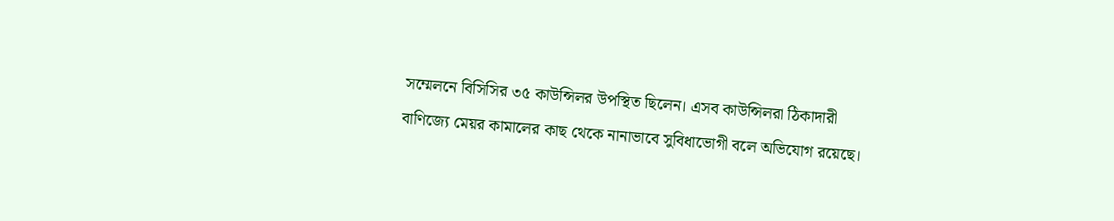সম্মেলনে বিসিসির ৩৫ কাউন্সিলর উপস্থিত ছিলেন। এসব কাউন্সিলরা ঠিকাদারী বাণিজ্যে মেয়র কামালের কাছ থেকে নানাভাবে সুবিধাভোগী বলে অভিযোগ রয়েছে।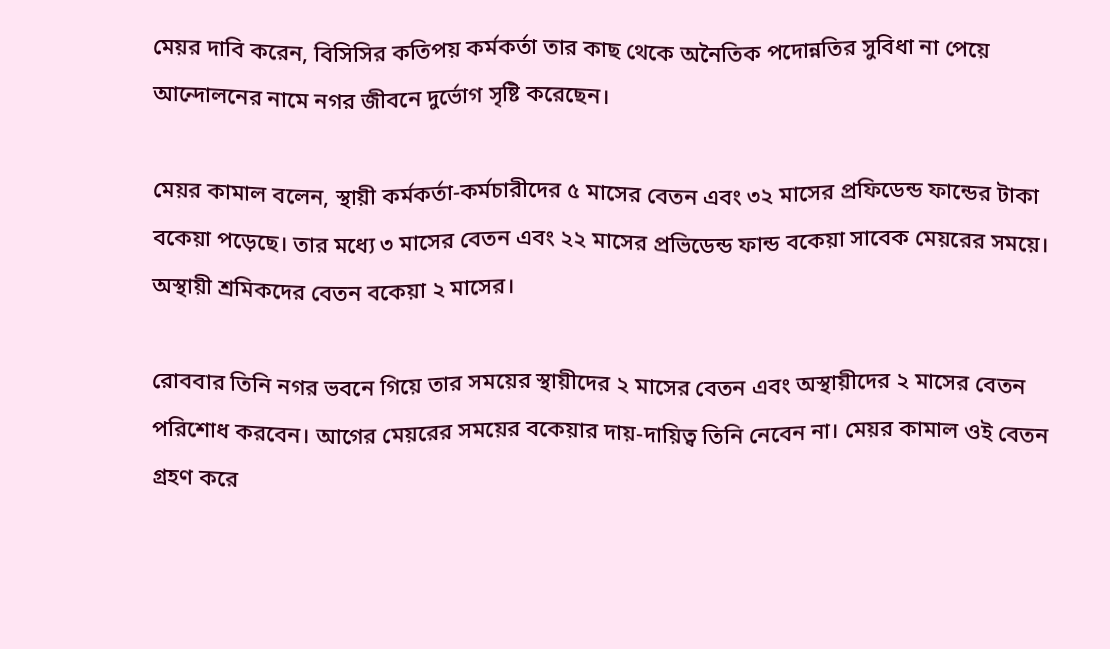মেয়র দাবি করেন, বিসিসির কতিপয় কর্মকর্তা তার কাছ থেকে অনৈতিক পদোন্নতির সুবিধা না পেয়ে আন্দোলনের নামে নগর জীবনে দুর্ভোগ সৃষ্টি করেছেন।

মেয়র কামাল বলেন, স্থায়ী কর্মকর্তা-কর্মচারীদের ৫ মাসের বেতন এবং ৩২ মাসের প্রফিডেন্ড ফান্ডের টাকা বকেয়া পড়েছে। তার মধ্যে ৩ মাসের বেতন এবং ২২ মাসের প্রভিডেন্ড ফান্ড বকেয়া সাবেক মেয়রের সময়ে। অস্থায়ী শ্রমিকদের বেতন বকেয়া ২ মাসের।

রোববার তিনি নগর ভবনে গিয়ে তার সময়ের স্থায়ীদের ২ মাসের বেতন এবং অস্থায়ীদের ২ মাসের বেতন পরিশোধ করবেন। আগের মেয়রের সময়ের বকেয়ার দায়-দায়িত্ব তিনি নেবেন না। মেয়র কামাল ওই বেতন গ্রহণ করে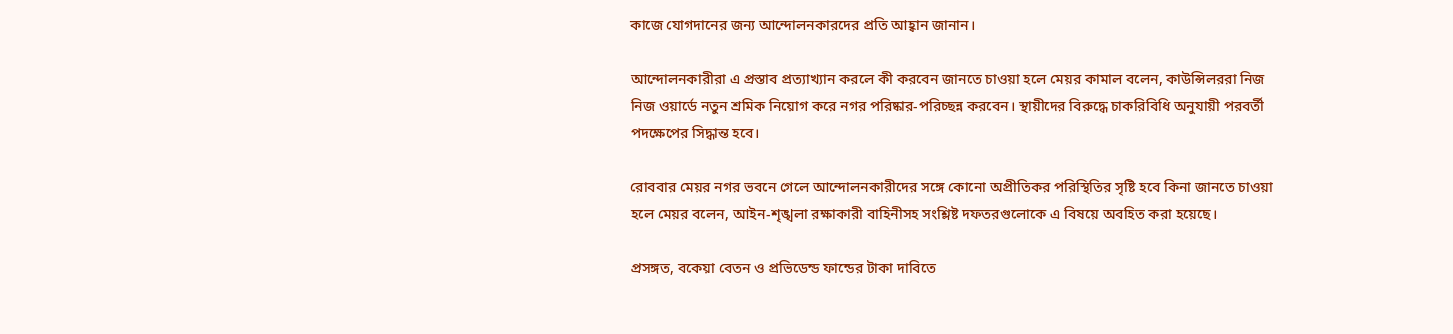কাজে যোগদানের জন্য আন্দোলনকারদের প্রতি আহ্বান জানান।

আন্দোলনকারীরা এ প্রস্তাব প্রত্যাখ্যান করলে কী করবেন জানতে চাওয়া হলে মেয়র কামাল বলেন, কাউন্সিলররা নিজ নিজ ওয়ার্ডে নতুন শ্রমিক নিয়োগ করে নগর পরিষ্কার-পরিচ্ছন্ন করবেন। স্থায়ীদের বিরুদ্ধে চাকরিবিধি অনুযায়ী পরবর্তী পদক্ষেপের সিদ্ধান্ত হবে।

রোববার মেয়র নগর ভবনে গেলে আন্দোলনকারীদের সঙ্গে কোনো অপ্রীতিকর পরিস্থিতির সৃষ্টি হবে কিনা জানতে চাওয়া হলে মেয়র বলেন, আইন-শৃঙ্খলা রক্ষাকারী বাহিনীসহ সংশ্লিষ্ট দফতরগুলোকে এ বিষয়ে অবহিত করা হয়েছে।

প্রসঙ্গত, বকেয়া বেতন ও প্রভিডেন্ড ফান্ডের টাকা দাবিতে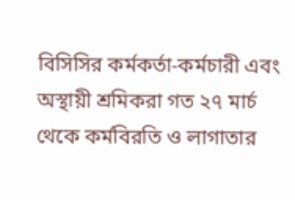বিসিসির কর্মকর্তা-কর্মচারী এবং অস্থায়ী শ্রমিকরা গত ২৭ মার্চ থেকে কর্মবিরতি ও লাগাতার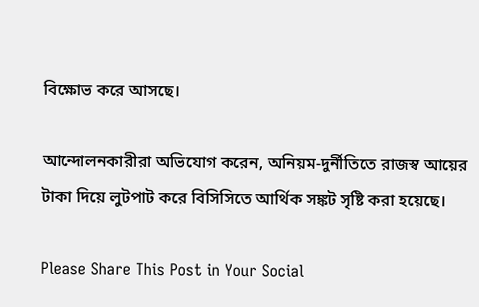বিক্ষোভ করে আসছে।

আন্দোলনকারীরা অভিযোগ করেন, অনিয়ম-দুর্নীতিতে রাজস্ব আয়ের টাকা দিয়ে লুটপাট করে বিসিসিতে আর্থিক সঙ্কট সৃষ্টি করা হয়েছে।

Please Share This Post in Your Social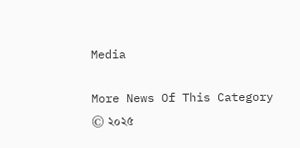Media

More News Of This Category
© ২০২৫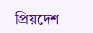প্রিয়দেশ